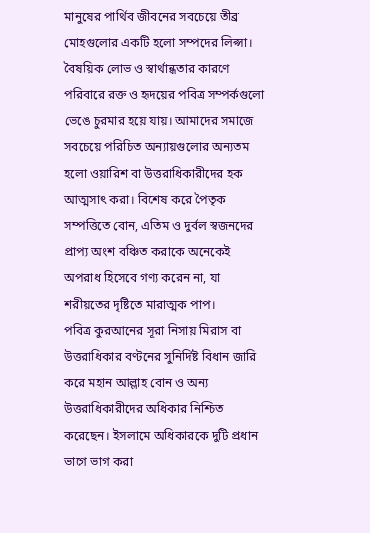মানুষের পার্থিব জীবনের সবচেয়ে তীব্র মোহগুলোর একটি হলো সম্পদের লিপ্সা। বৈষয়িক লোভ ও স্বার্থান্ধতার কারণে পরিবারে রক্ত ও হৃদয়ের পবিত্র সম্পর্কগুলো ভেঙে চুরমার হয়ে যায়। আমাদের সমাজে সবচেয়ে পরিচিত অন্যায়গুলোর অন্যতম হলো ওয়ারিশ বা উত্তরাধিকারীদের হক আত্মসাৎ করা। বিশেষ করে পৈতৃক সম্পত্তিতে বোন, এতিম ও দুর্বল স্বজনদের প্রাপ্য অংশ বঞ্চিত করাকে অনেকেই অপরাধ হিসেবে গণ্য করেন না, যা শরীয়তের দৃষ্টিতে মারাত্মক পাপ।
পবিত্র কুরআনের সূরা নিসায় মিরাস বা উত্তরাধিকার বণ্টনের সুনির্দিষ্ট বিধান জারি করে মহান আল্লাহ বোন ও অন্য উত্তরাধিকারীদের অধিকার নিশ্চিত করেছেন। ইসলামে অধিকারকে দুটি প্রধান ভাগে ভাগ করা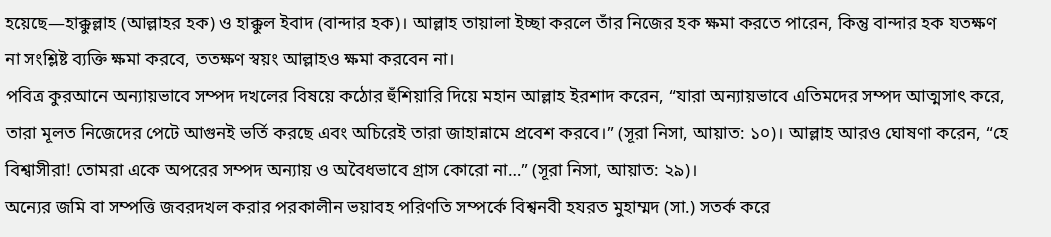হয়েছে—হাক্কুল্লাহ (আল্লাহর হক) ও হাক্কুল ইবাদ (বান্দার হক)। আল্লাহ তায়ালা ইচ্ছা করলে তাঁর নিজের হক ক্ষমা করতে পারেন, কিন্তু বান্দার হক যতক্ষণ না সংশ্লিষ্ট ব্যক্তি ক্ষমা করবে, ততক্ষণ স্বয়ং আল্লাহও ক্ষমা করবেন না।
পবিত্র কুরআনে অন্যায়ভাবে সম্পদ দখলের বিষয়ে কঠোর হুঁশিয়ারি দিয়ে মহান আল্লাহ ইরশাদ করেন, “যারা অন্যায়ভাবে এতিমদের সম্পদ আত্মসাৎ করে, তারা মূলত নিজেদের পেটে আগুনই ভর্তি করছে এবং অচিরেই তারা জাহান্নামে প্রবেশ করবে।” (সূরা নিসা, আয়াত: ১০)। আল্লাহ আরও ঘোষণা করেন, “হে বিশ্বাসীরা! তোমরা একে অপরের সম্পদ অন্যায় ও অবৈধভাবে গ্রাস কোরো না…” (সূরা নিসা, আয়াত: ২৯)।
অন্যের জমি বা সম্পত্তি জবরদখল করার পরকালীন ভয়াবহ পরিণতি সম্পর্কে বিশ্বনবী হযরত মুহাম্মদ (সা.) সতর্ক করে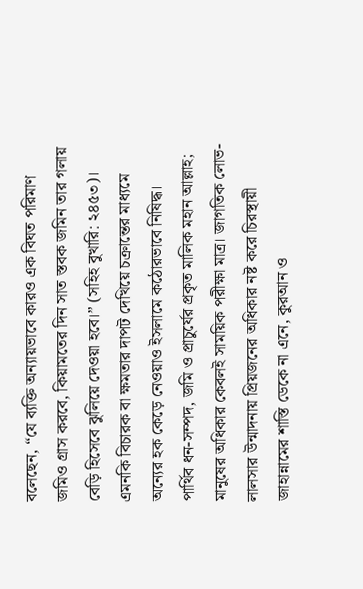বলেছেন, “যে ব্যক্তি অন্যায়ভাবে কারও এক বিঘত পরিমাণ জমিও গ্রাস করবে, কিয়ামতের দিন সাত স্তবক জমিন তার গলায় বেড়ি হিসেবে ঝুলিয়ে দেওয়া হবে।” (সহিহ বুখারি: ২৪৫৩)। এমনকি বিচারক বা ক্ষমতার দাপট দেখিয়ে চক্রান্তের মাধ্যমে অন্যের হক কেড়ে নেওয়াও ইসলামে কঠোরভাবে নিষিদ্ধ।
পার্থিব ধন-সম্পদ, জমি ও প্রাচুর্যের প্রকৃত মালিক মহান আল্লাহ; মানুষের অধিকার কেবলই সাময়িক পরীক্ষা মাত্র। জাগতিক লোভ-লালসার উন্মাদনায় প্রিয়জনের অধিকার নষ্ট করে চিরস্থায়ী জাহান্নামের শাস্তি ডেকে না এনে, কুরআন ও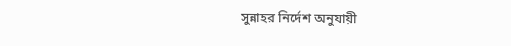সুন্নাহর নির্দেশ অনুযায়ী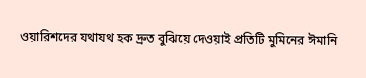ওয়ারিশদের যথাযথ হক দ্রুত বুঝিয়ে দেওয়াই প্রতিটি মুমিনের ঈমানি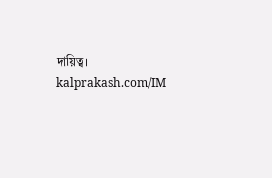দায়িত্ব।
kalprakash.com/IM